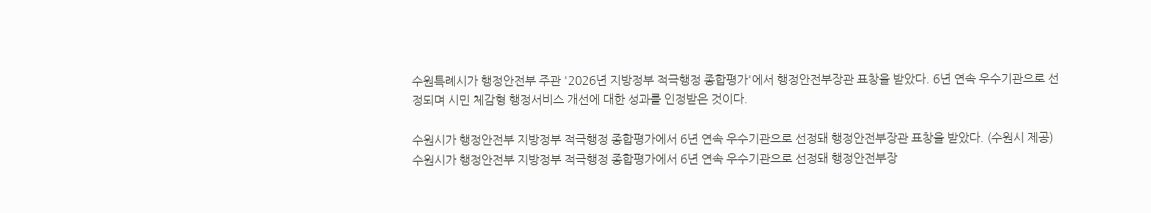수원특례시가 행정안전부 주관 '2026년 지방정부 적극행정 종합평가'에서 행정안전부장관 표창을 받았다. 6년 연속 우수기관으로 선정되며 시민 체감형 행정서비스 개선에 대한 성과를 인정받은 것이다.

수원시가 행정안전부 지방정부 적극행정 종합평가에서 6년 연속 우수기관으로 선정돼 행정안전부장관 표창을 받았다. (수원시 제공)
수원시가 행정안전부 지방정부 적극행정 종합평가에서 6년 연속 우수기관으로 선정돼 행정안전부장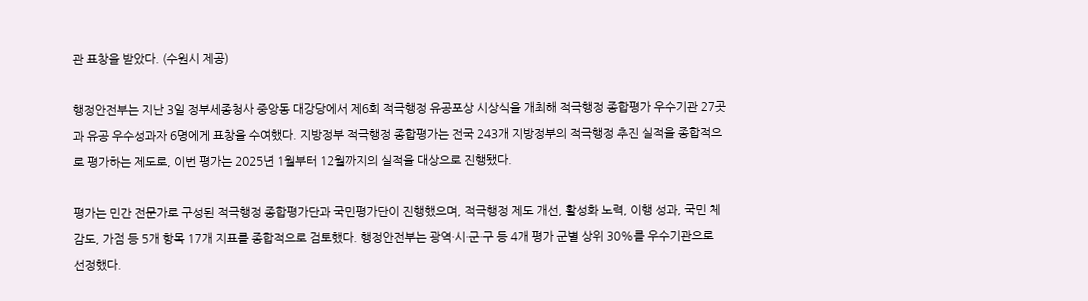관 표창을 받았다. (수원시 제공)

행정안전부는 지난 3일 정부세종청사 중앙동 대강당에서 제6회 적극행정 유공포상 시상식을 개최해 적극행정 종합평가 우수기관 27곳과 유공 우수성과자 6명에게 표창을 수여했다. 지방정부 적극행정 종합평가는 전국 243개 지방정부의 적극행정 추진 실적을 종합적으로 평가하는 제도로, 이번 평가는 2025년 1월부터 12월까지의 실적을 대상으로 진행됐다.

평가는 민간 전문가로 구성된 적극행정 종합평가단과 국민평가단이 진행했으며, 적극행정 제도 개선, 활성화 노력, 이행 성과, 국민 체감도, 가점 등 5개 항목 17개 지표를 종합적으로 검토했다. 행정안전부는 광역·시·군·구 등 4개 평가 군별 상위 30%를 우수기관으로 선정했다.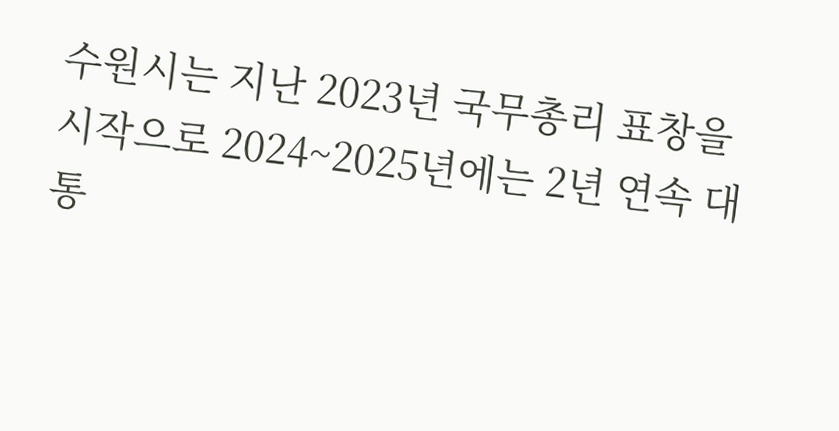수원시는 지난 2023년 국무총리 표창을 시작으로 2024~2025년에는 2년 연속 대통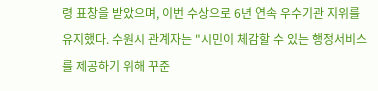령 표창을 받았으며, 이번 수상으로 6년 연속 우수기관 지위를 유지했다. 수원시 관계자는 "시민이 체감할 수 있는 행정서비스를 제공하기 위해 꾸준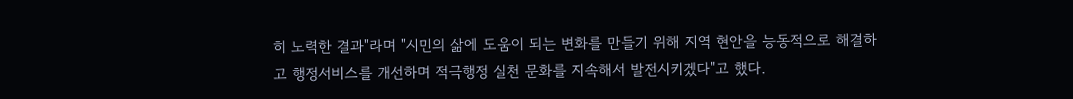히 노력한 결과"라며 "시민의 삶에 도움이 되는 변화를 만들기 위해 지역 현안을 능동적으로 해결하고 행정서비스를 개선하며 적극행정 실천 문화를 지속해서 발전시키겠다"고 했다.